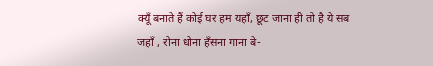क्यूँ बनाते हैं कोई घर हम यहाँ, छूट जाना ही तो है ये सब जहाँ , रोना धोना हँसना गाना बे-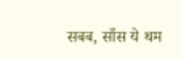सबब, साँस ये थम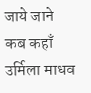जाये जाने कब कहाँ उर्मिला माधव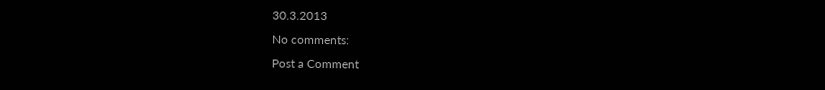30.3.2013
No comments:
Post a Comment